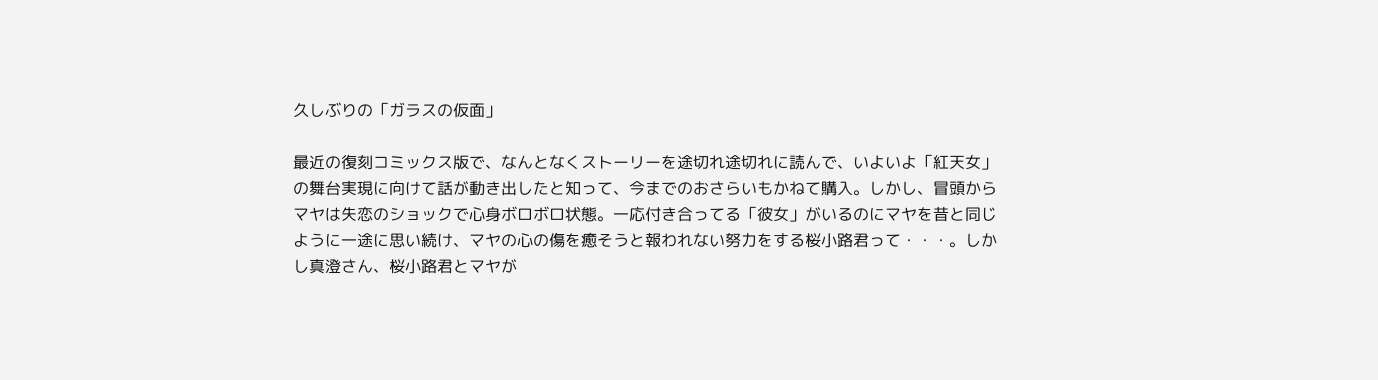久しぶりの「ガラスの仮面」

最近の復刻コミックス版で、なんとなくストーリーを途切れ途切れに読んで、いよいよ「紅天女」の舞台実現に向けて話が動き出したと知って、今までのおさらいもかねて購入。しかし、冒頭からマヤは失恋のショックで心身ボロボロ状態。一応付き合ってる「彼女」がいるのにマヤを昔と同じように一途に思い続け、マヤの心の傷を癒そうと報われない努力をする桜小路君って・・・。しかし真澄さん、桜小路君とマヤが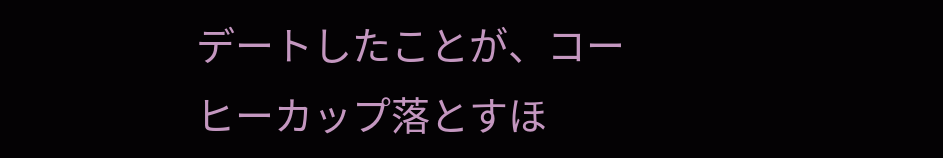デートしたことが、コーヒーカップ落とすほ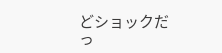どショックだっ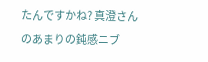たんですかね? 真澄さんのあまりの鈍感ニブ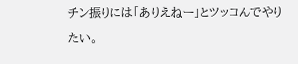チン振りには「ありえねー」とツッコんでやりたい。